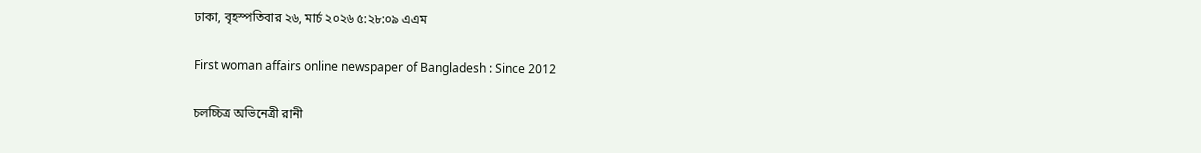ঢাকা, বৃহস্পতিবার ২৬, মার্চ ২০২৬ ৫:২৮:০৯ এএম

First woman affairs online newspaper of Bangladesh : Since 2012

চলচ্চিত্র অভিনেত্রী রানী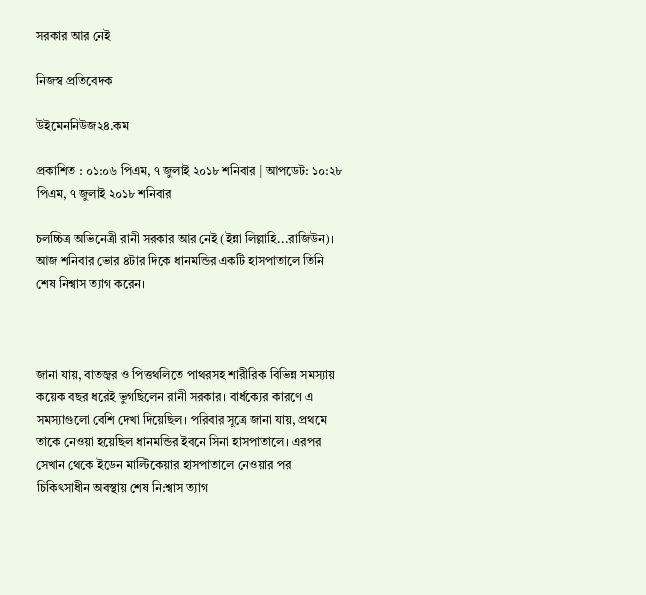সরকার আর নেই

নিজস্ব প্রতিবেদক

উইমেননিউজ২৪.কম

প্রকাশিত : ০১:০৬ পিএম, ৭ জুলাই ২০১৮ শনিবার | আপডেট: ১০:২৮ পিএম, ৭ জুলাই ২০১৮ শনিবার

চলচ্চিত্র অভিনেত্রী রানী সরকার আর নেই (ইন্না লিল্লাহি...রাজিউন)। আজ শনিবার ভোর ৪টার দিকে ধানমন্ডির একটি হাসপাতালে তিনি শেষ নিশ্বাস ত্যাগ করেন।



জানা যায়, বাতজ্বর ও পিত্তথলিতে পাথরসহ শারীরিক বিভিন্ন সমস্যায় কয়েক বছর ধরেই ভুগছিলেন রানী সরকার। বার্ধক্যের কারণে এ সমস্যাগুলো বেশি দেখা দিয়েছিল। পরিবার সূত্রে জানা যায়, প্রথমে তাকে নেওয়া হয়েছিল ধানমন্ডির ইবনে সিনা হাসপাতালে। এরপর সেখান থেকে ইডেন মাল্টিকেয়ার হাসপাতালে নেওয়ার পর চিকিৎসাধীন অবস্থায় শেষ নি:শ্বাস ত্যাগ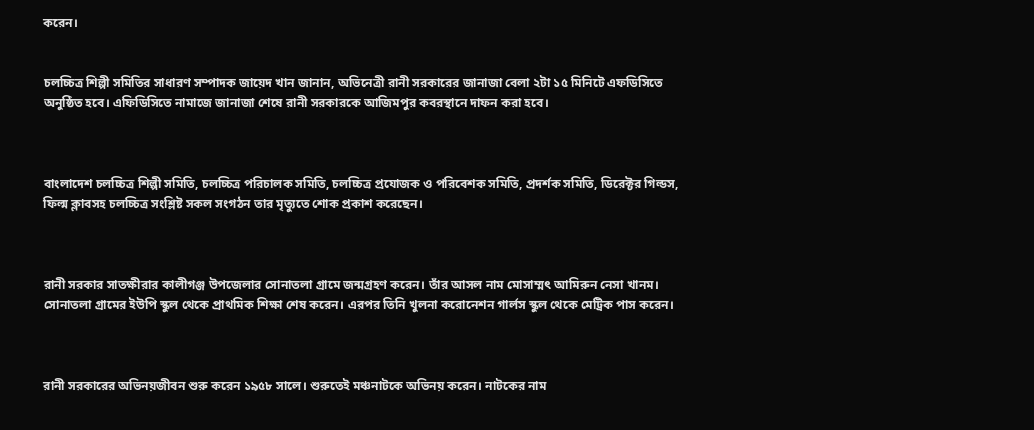করেন।


চলচ্চিত্র শিল্পী সমিতির সাধারণ সম্পাদক জায়েদ খান জানান, অভিনেত্রী রানী সরকারের জানাজা বেলা ২টা ১৫ মিনিটে এফডিসিতে অনুষ্ঠিত হবে। এফিডিসিতে নামাজে জানাজা শেষে রানী সরকারকে আজিমপুর কবরস্থানে দাফন করা হবে।



বাংলাদেশ চলচ্চিত্র শিল্পী সমিতি, চলচ্চিত্র পরিচালক সমিতি, চলচ্চিত্র প্রযোজক ও পরিবেশক সমিতি, প্রদর্শক সমিতি, ডিরেক্টর গিল্ডস, ফিল্ম ক্লাবসহ চলচ্চিত্র সংশ্লিষ্ট সকল সংগঠন তার মৃত্যুতে শোক প্রকাশ করেছেন।



রানী সরকার সাতক্ষীরার কালীগঞ্জ উপজেলার সোনাতলা গ্রামে জন্মগ্রহণ করেন। তাঁর আসল নাম মোসাম্মৎ আমিরুন নেসা খানম। সোনাতলা গ্রামের ইউপি স্কুল থেকে প্রাথমিক শিক্ষা শেষ করেন। এরপর তিনি খুলনা করোনেশন গার্লস স্কুল থেকে মেট্রিক পাস করেন।



রানী সরকারের অভিনয়জীবন শুরু করেন ১৯৫৮ সালে। শুরুতেই মঞ্চনাটকে অভিনয় করেন। নাটকের নাম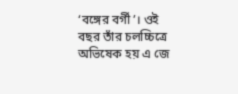‘বঙ্গের বর্গী’। ওই বছর তাঁর চলচ্চিত্রে অভিষেক হয় এ জে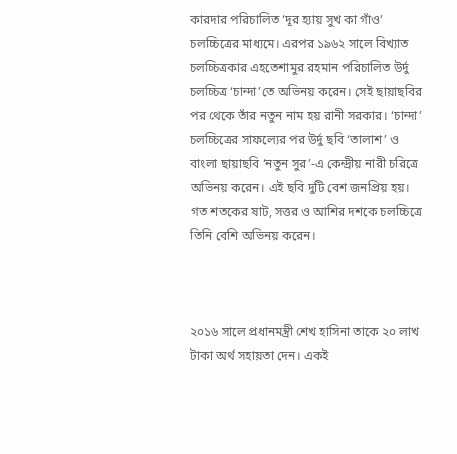কারদার পরিচালিত ‘দূর হ্যায় সুখ কা গাঁও’ চলচ্চিত্রের মাধ্যমে। এরপর ১৯৬২ সালে বিখ্যাত চলচ্চিত্রকার এহতেশামুর রহমান পরিচালিত উর্দু চলচ্চিত্র ‘চান্দা’তে অভিনয় করেন। সেই ছায়াছবির পর থেকে তাঁর নতুন নাম হয় রানী সরকার। ‘চান্দা’ চলচ্চিত্রের সাফল্যের পর উর্দু ছবি ‘তালাশ’ ও বাংলা ছায়াছবি ‘নতুন সুর’-এ কেন্দ্রীয় নারী চরিত্রে অভিনয় করেন। এই ছবি দুটি বেশ জনপ্রিয় হয়। গত শতকের ষাট, সত্তর ও আশির দশকে চলচ্চিত্রে তিনি বেশি অভিনয় করেন।



২০১৬ সালে প্রধানমন্ত্রী শেখ হাসিনা তাকে ২০ লাখ টাকা অর্থ সহায়তা দেন। একই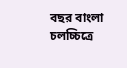বছর বাংলা চলচ্চিত্রে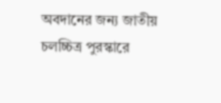অবদানের জন্য জাতীয় চলচ্চিত্র পুরস্কারে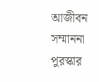আজীবন সম্মাননা পুরস্কার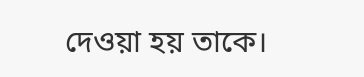দেওয়া হয় তাকে।